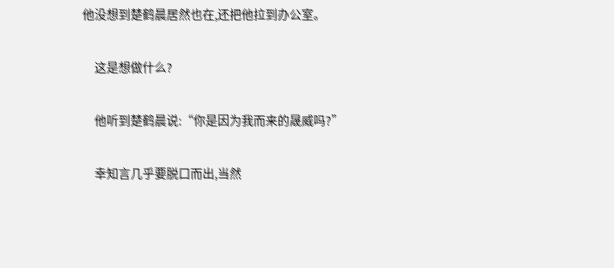他没想到楚鹤晨居然也在,还把他拉到办公室。

    这是想做什么?

    他听到楚鹤晨说:“你是因为我而来的晟威吗?”

    幸知言几乎要脱口而出,当然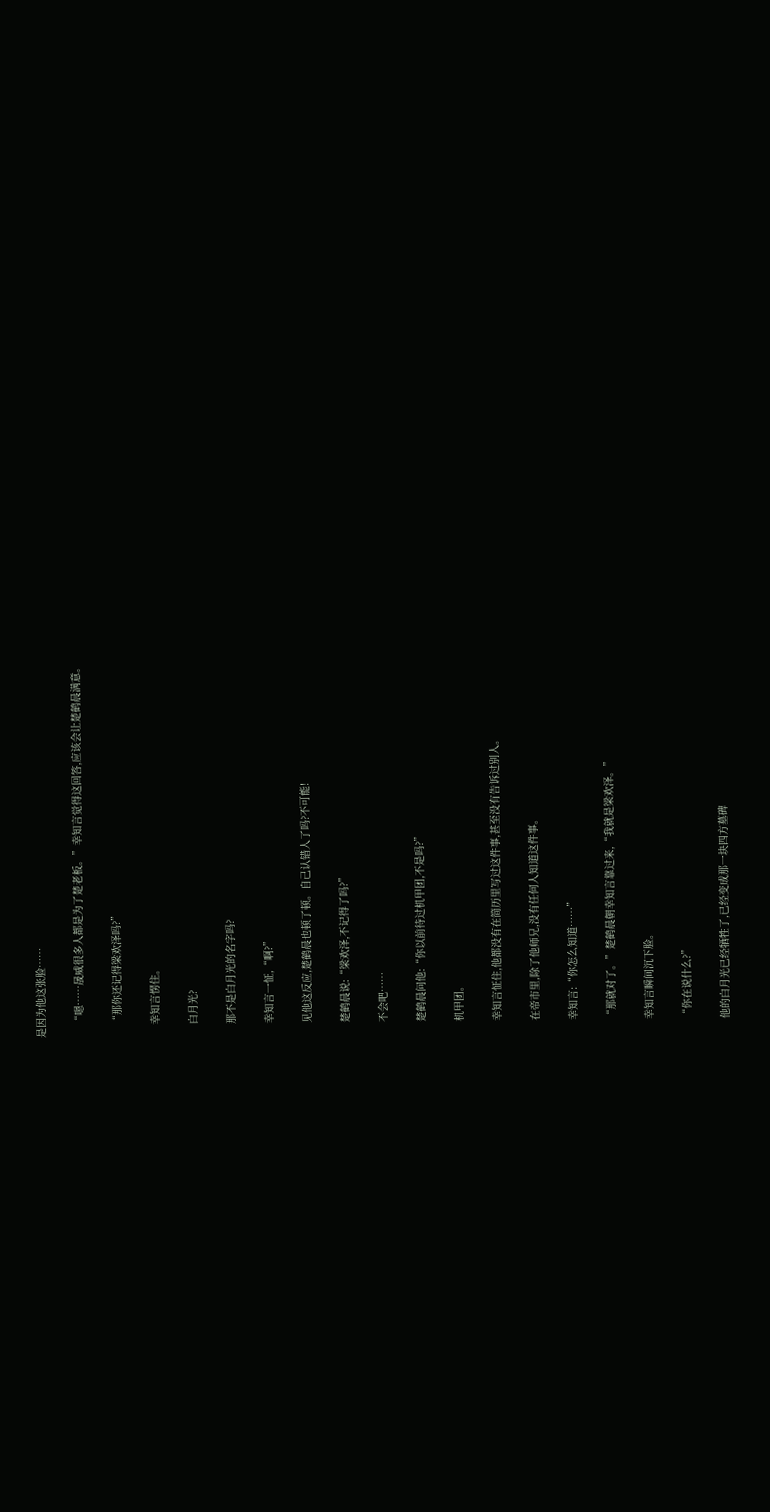是因为他这张脸……

    “嗯……晟威很多人都是为了楚老板。”幸知言觉得这回答,应该会让楚鹤晨满意。

    “那你还记得梁欢泽吗?”

    幸知言愣住。

    白月光?

    那不是白月光的名字吗?

    幸知言一怔,“啊?”

    见他这反应,楚鹤晨也顿了顿。自己认错人了吗?不可能!

    楚鹤晨说:“梁欢泽,不记得了吗?”

    不会吧……

    楚鹤晨问他:“你以前待过机甲团,不是吗?”

    机甲团。

    幸知言怔住,他都没有在简历里写过这件事,甚至没有告诉过别人。

    在帝市里,除了他师兄,没有任何人知道这件事。

    幸知言:“你怎么知道……”

    “那就对了。”楚鹤晨朝幸知言靠过来,“我就是梁欢泽。”

    幸知言瞬间沉下脸。

    “你在说什么?”

    他的白月光已经牺牲了,已经变成那一块四方墓碑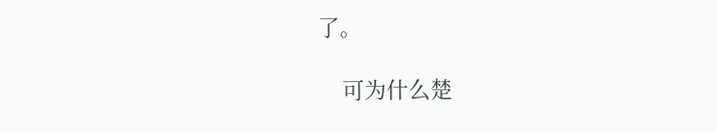了。

    可为什么楚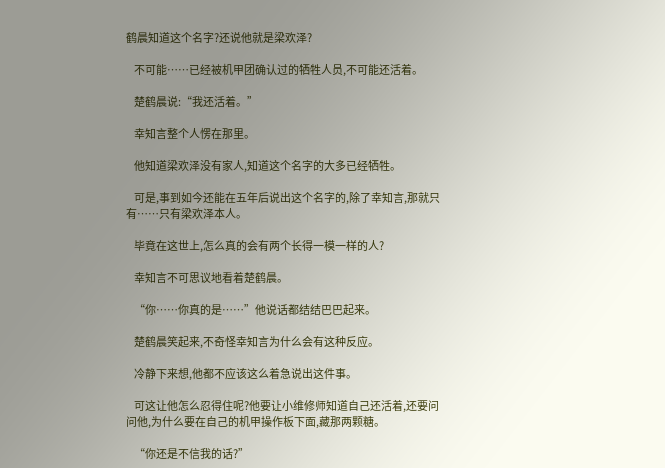鹤晨知道这个名字?还说他就是梁欢泽?

    不可能……已经被机甲团确认过的牺牲人员,不可能还活着。

    楚鹤晨说:“我还活着。”

    幸知言整个人愣在那里。

    他知道梁欢泽没有家人,知道这个名字的大多已经牺牲。

    可是,事到如今还能在五年后说出这个名字的,除了幸知言,那就只有……只有梁欢泽本人。

    毕竟在这世上,怎么真的会有两个长得一模一样的人?

    幸知言不可思议地看着楚鹤晨。

    “你……你真的是……”他说话都结结巴巴起来。

    楚鹤晨笑起来,不奇怪幸知言为什么会有这种反应。

    冷静下来想,他都不应该这么着急说出这件事。

    可这让他怎么忍得住呢?他要让小维修师知道自己还活着,还要问问他,为什么要在自己的机甲操作板下面,藏那两颗糖。

    “你还是不信我的话?”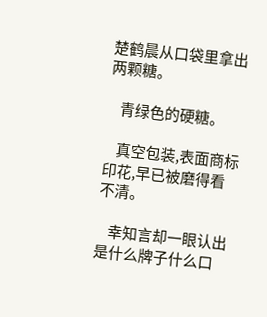楚鹤晨从口袋里拿出两颗糖。

    青绿色的硬糖。

    真空包装,表面商标印花,早已被磨得看不清。

    幸知言却一眼认出是什么牌子什么口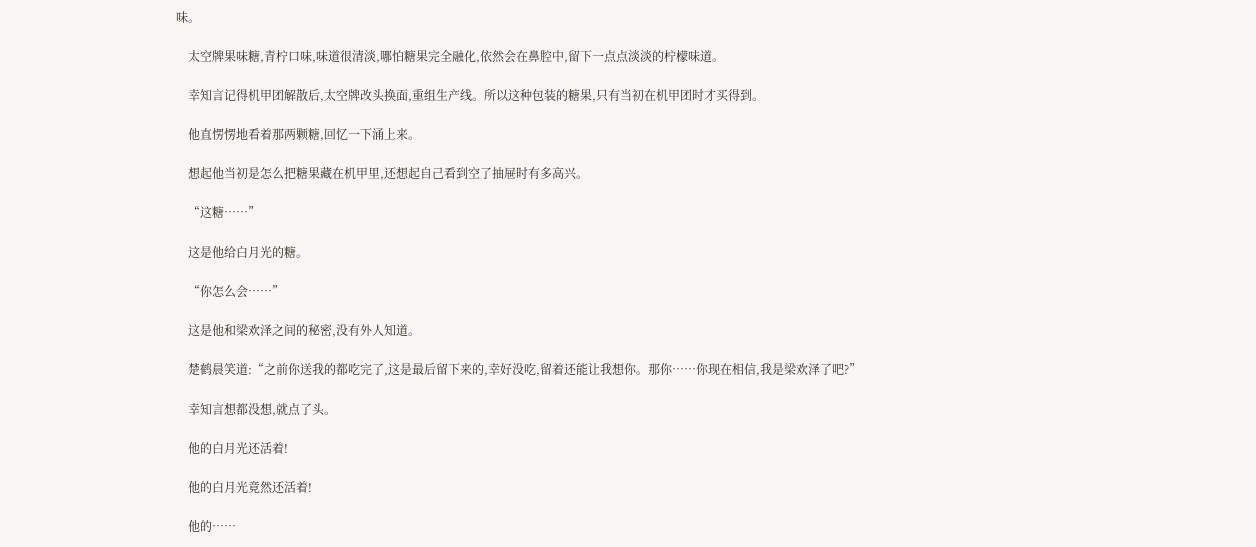味。

    太空牌果味糖,青柠口味,味道很清淡,哪怕糖果完全融化,依然会在鼻腔中,留下一点点淡淡的柠檬味道。

    幸知言记得机甲团解散后,太空牌改头换面,重组生产线。所以这种包装的糖果,只有当初在机甲团时才买得到。

    他直愣愣地看着那两颗糖,回忆一下涌上来。

    想起他当初是怎么把糖果藏在机甲里,还想起自己看到空了抽屉时有多高兴。

    “这糖……”

    这是他给白月光的糖。

    “你怎么会……”

    这是他和梁欢泽之间的秘密,没有外人知道。

    楚鹤晨笑道:“之前你送我的都吃完了,这是最后留下来的,幸好没吃,留着还能让我想你。那你……你现在相信,我是梁欢泽了吧?”

    幸知言想都没想,就点了头。

    他的白月光还活着!

    他的白月光竟然还活着!

    他的……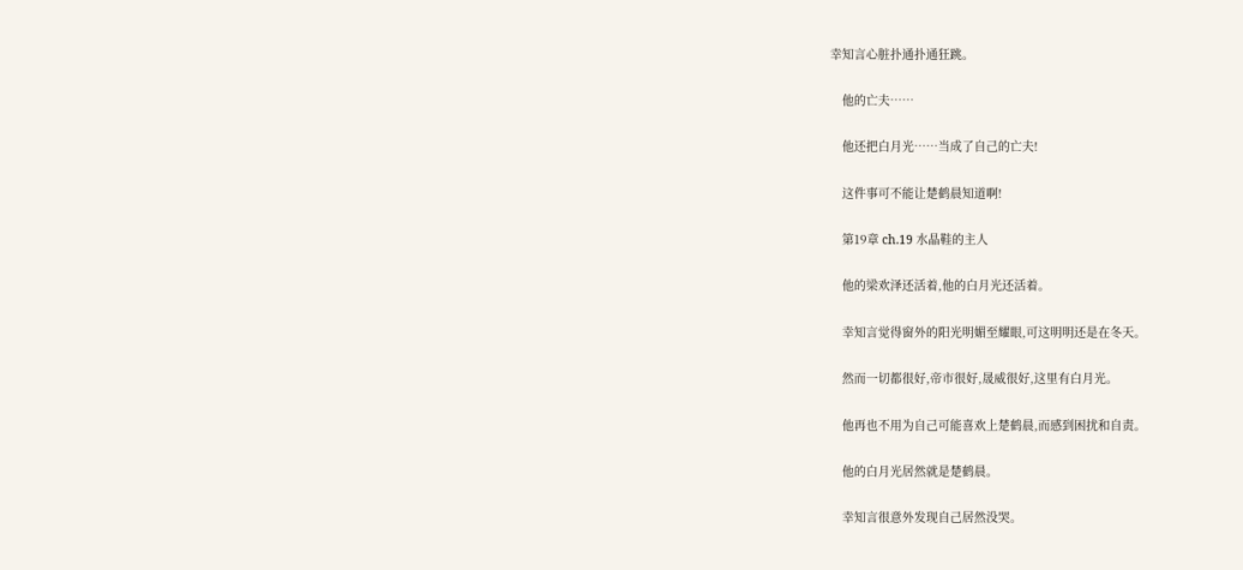幸知言心脏扑通扑通狂跳。

    他的亡夫……

    他还把白月光……当成了自己的亡夫!

    这件事可不能让楚鹤晨知道啊!

    第19章 ch.19 水晶鞋的主人

    他的梁欢泽还活着,他的白月光还活着。

    幸知言觉得窗外的阳光明媚至耀眼,可这明明还是在冬天。

    然而一切都很好,帝市很好,晟威很好,这里有白月光。

    他再也不用为自己可能喜欢上楚鹤晨,而感到困扰和自责。

    他的白月光居然就是楚鹤晨。

    幸知言很意外发现自己居然没哭。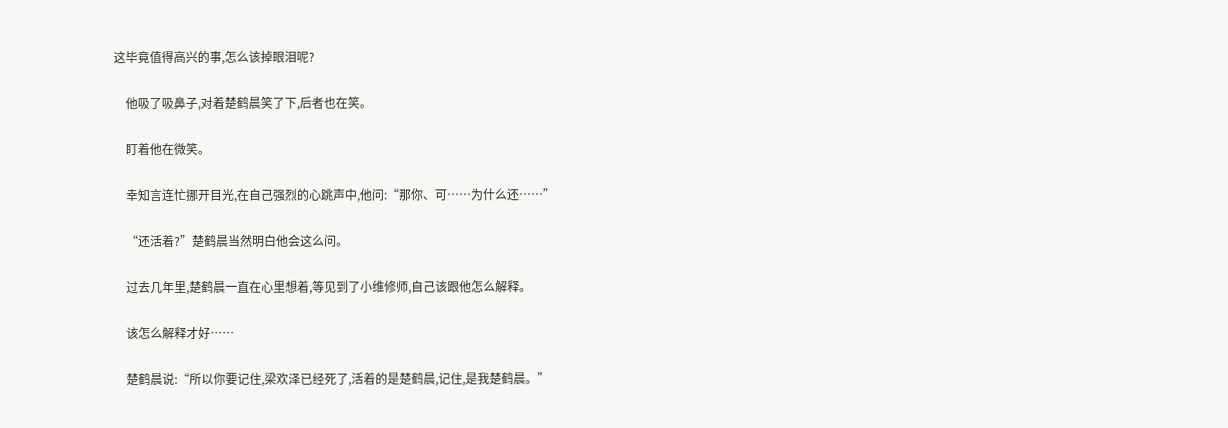这毕竟值得高兴的事,怎么该掉眼泪呢?

    他吸了吸鼻子,对着楚鹤晨笑了下,后者也在笑。

    盯着他在微笑。

    幸知言连忙挪开目光,在自己强烈的心跳声中,他问:“那你、可……为什么还……”

    “还活着?”楚鹤晨当然明白他会这么问。

    过去几年里,楚鹤晨一直在心里想着,等见到了小维修师,自己该跟他怎么解释。

    该怎么解释才好……

    楚鹤晨说:“所以你要记住,梁欢泽已经死了,活着的是楚鹤晨,记住,是我楚鹤晨。”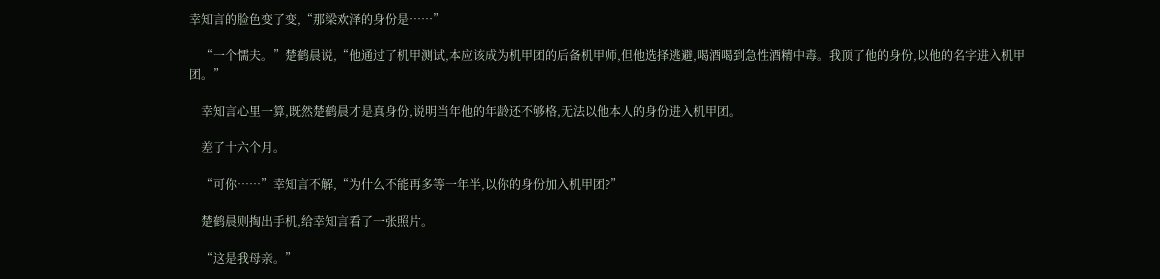幸知言的脸色变了变,“那梁欢泽的身份是……”

    “一个懦夫。”楚鹤晨说,“他通过了机甲测试,本应该成为机甲团的后备机甲师,但他选择逃避,喝酒喝到急性酒精中毒。我顶了他的身份,以他的名字进入机甲团。”

    幸知言心里一算,既然楚鹤晨才是真身份,说明当年他的年龄还不够格,无法以他本人的身份进入机甲团。

    差了十六个月。

    “可你……”幸知言不解,“为什么不能再多等一年半,以你的身份加入机甲团?”

    楚鹤晨则掏出手机,给幸知言看了一张照片。

    “这是我母亲。”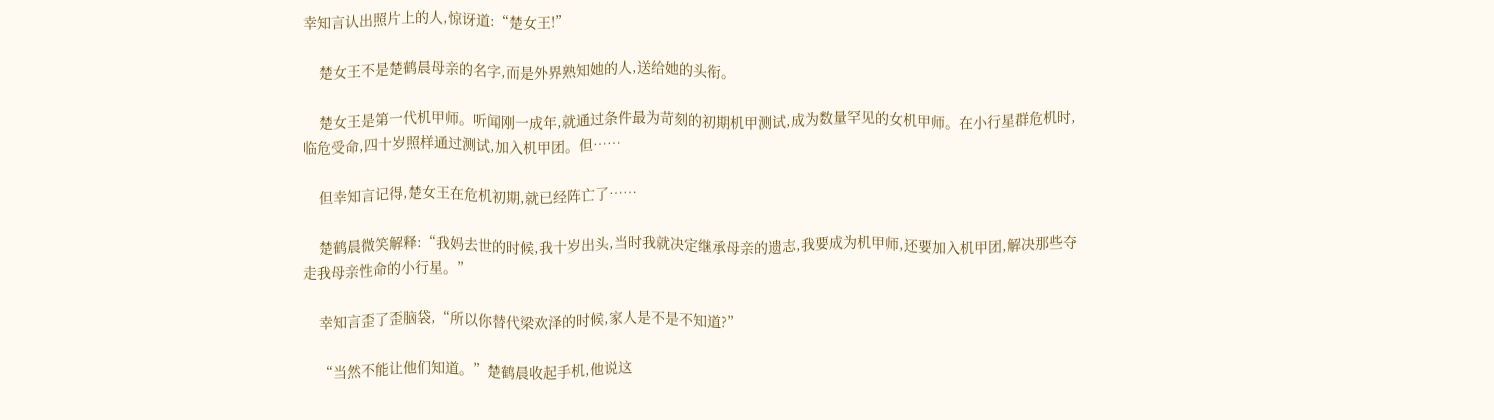幸知言认出照片上的人,惊讶道:“楚女王!”

    楚女王不是楚鹤晨母亲的名字,而是外界熟知她的人,送给她的头衔。

    楚女王是第一代机甲师。听闻刚一成年,就通过条件最为苛刻的初期机甲测试,成为数量罕见的女机甲师。在小行星群危机时,临危受命,四十岁照样通过测试,加入机甲团。但……

    但幸知言记得,楚女王在危机初期,就已经阵亡了……

    楚鹤晨微笑解释:“我妈去世的时候,我十岁出头,当时我就决定继承母亲的遗志,我要成为机甲师,还要加入机甲团,解决那些夺走我母亲性命的小行星。”

    幸知言歪了歪脑袋,“所以你替代梁欢泽的时候,家人是不是不知道?”

    “当然不能让他们知道。”楚鹤晨收起手机,他说这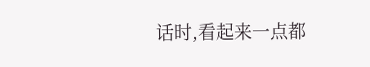话时,看起来一点都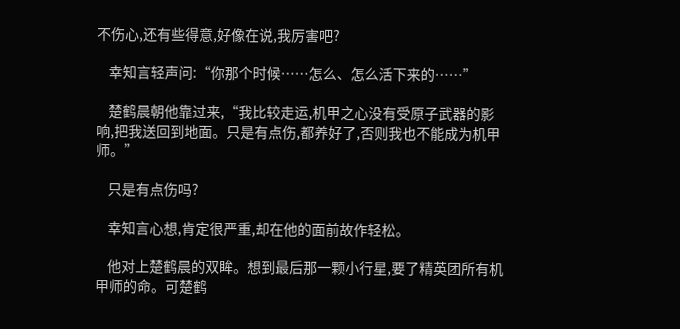不伤心,还有些得意,好像在说,我厉害吧?

    幸知言轻声问:“你那个时候……怎么、怎么活下来的……”

    楚鹤晨朝他靠过来,“我比较走运,机甲之心没有受原子武器的影响,把我送回到地面。只是有点伤,都养好了,否则我也不能成为机甲师。”

    只是有点伤吗?

    幸知言心想,肯定很严重,却在他的面前故作轻松。

    他对上楚鹤晨的双眸。想到最后那一颗小行星,要了精英团所有机甲师的命。可楚鹤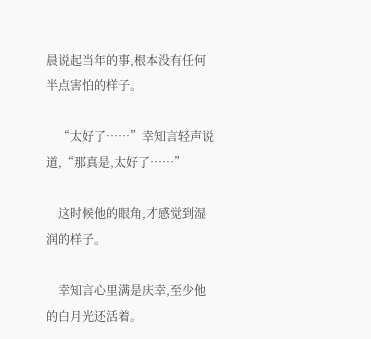晨说起当年的事,根本没有任何半点害怕的样子。

    “太好了……”幸知言轻声说道,“那真是,太好了……”

    这时候他的眼角,才感觉到湿润的样子。

    幸知言心里满是庆幸,至少他的白月光还活着。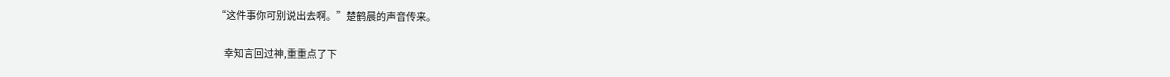“这件事你可别说出去啊。”楚鹤晨的声音传来。

    幸知言回过神,重重点了下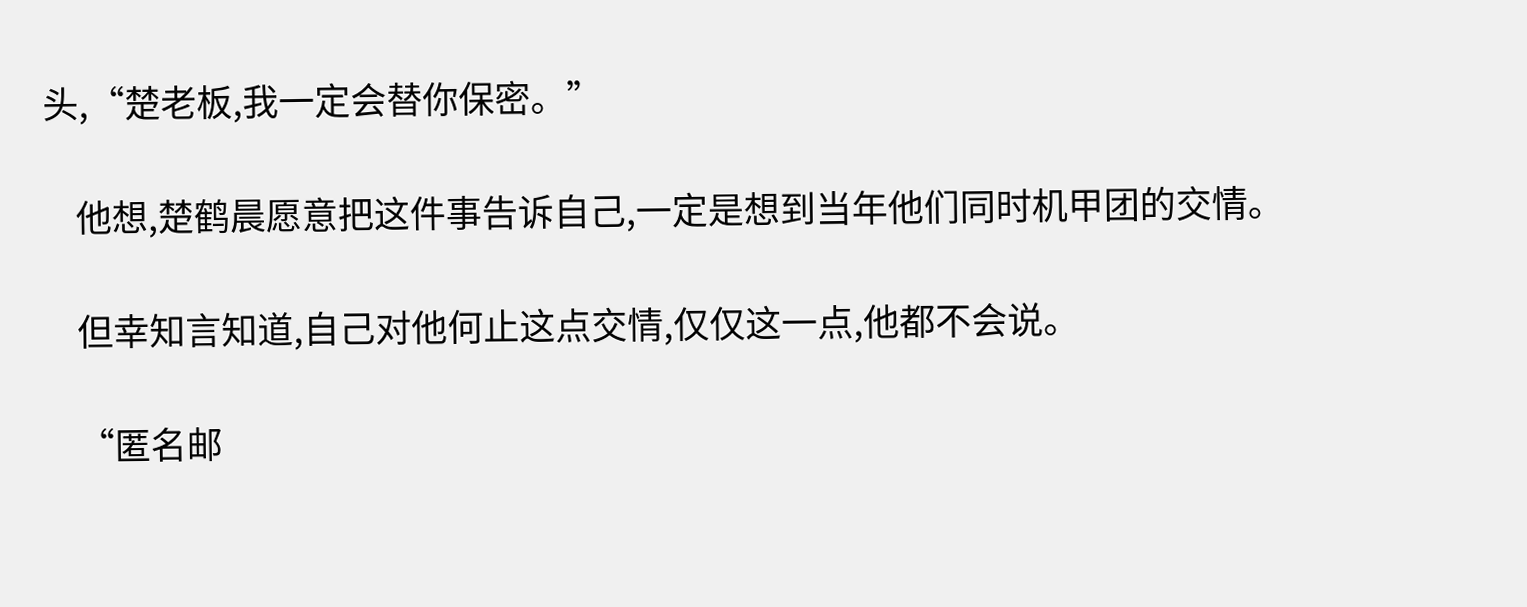头,“楚老板,我一定会替你保密。”

    他想,楚鹤晨愿意把这件事告诉自己,一定是想到当年他们同时机甲团的交情。

    但幸知言知道,自己对他何止这点交情,仅仅这一点,他都不会说。

    “匿名邮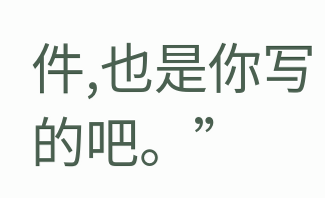件,也是你写的吧。”